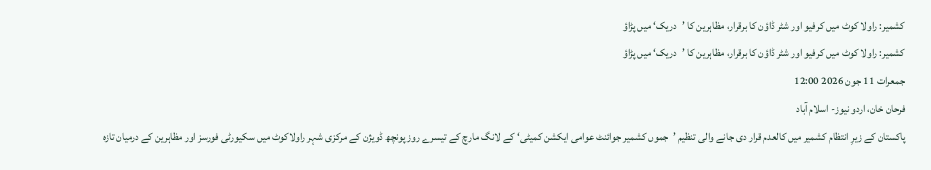کشمیر: راولا کوٹ میں کرفیو اور شٹر ڈاؤن کا برقرار، مظاہرین کا ’دریک‘ میں پڑاؤ
کشمیر: راولا کوٹ میں کرفیو اور شٹر ڈاؤن کا برقرار، مظاہرین کا ’دریک‘ میں پڑاؤ
جمعرات 11 جون 2026 12:00
فرحان خان، اردو نیوز- اسلام آباد
پاکستان کے زیرِ انتظام کشمیر میں کالعدم قرار دی جانے والی تنظیم ’جموں کشمیر جوائنٹ عوامی ایکشن کمیٹی‘ کے لانگ مارچ کے تیسرے روز پونچھ ڈویژن کے مرکزی شہر راولاکوٹ میں سکیورٹی فورسز اور مظاہرین کے درمیان تازہ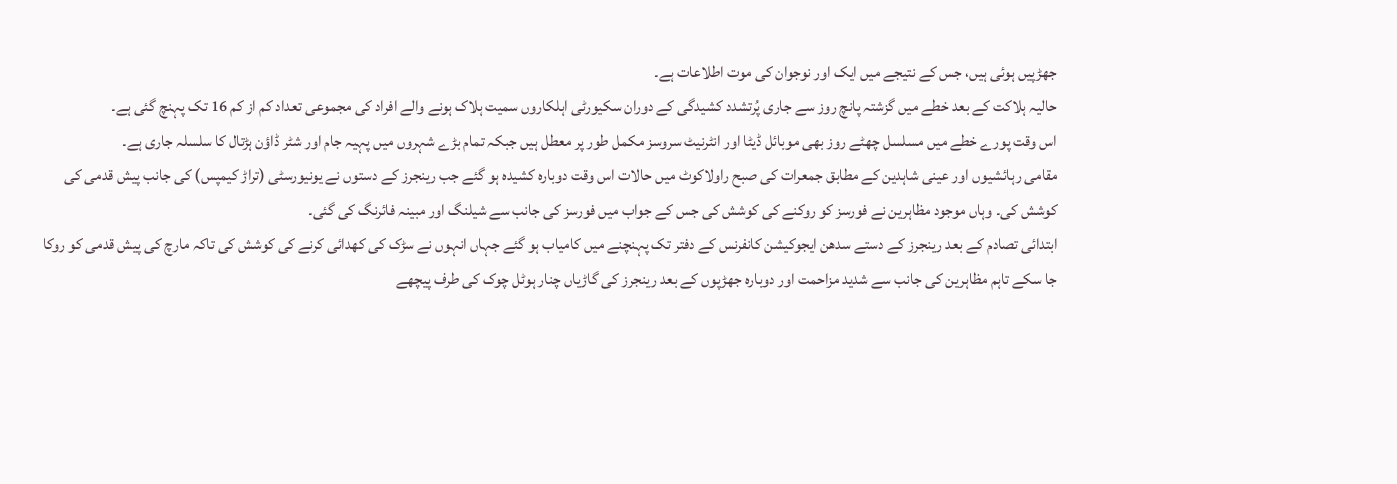جھڑپیں ہوئی ہیں، جس کے نتیجے میں ایک اور نوجوان کی موت اطلاعات ہے۔
حالیہ ہلاکت کے بعد خطے میں گزشتہ پانچ روز سے جاری پُرتشدد کشیدگی کے دوران سکیورٹی اہلکاروں سمیت ہلاک ہونے والے افراد کی مجموعی تعداد کم از کم 16 تک پہنچ گئی ہے۔
اس وقت پورے خطے میں مسلسل چھٹے روز بھی موبائل ڈیٹا اور انٹرنیٹ سروسز مکمل طور پر معطل ہیں جبکہ تمام بڑے شہروں میں پہیہ جام اور شٹر ڈاؤن ہڑتال کا سلسلہ جاری ہے۔
مقامی رہائشیوں اور عینی شاہدین کے مطابق جمعرات کی صبح راولاکوٹ میں حالات اس وقت دوبارہ کشیدہ ہو گئے جب رینجرز کے دستوں نے یونیورسٹی (تراڑ کیمپس) کی جانب پیش قدمی کی کوشش کی۔ وہاں موجود مظاہرین نے فورسز کو روکنے کی کوشش کی جس کے جواب میں فورسز کی جانب سے شیلنگ اور مبینہ فائرنگ کی گئی۔
ابتدائی تصادم کے بعد رینجرز کے دستے سدھن ایجوکیشن کانفرنس کے دفتر تک پہنچنے میں کامیاب ہو گئے جہاں انہوں نے سڑک کی کھدائی کرنے کی کوشش کی تاکہ مارچ کی پیش قدمی کو روکا جا سکے تاہم مظاہرین کی جانب سے شدید مزاحمت اور دوبارہ جھڑپوں کے بعد رینجرز کی گاڑیاں چنار ہوٹل چوک کی طرف پیچھے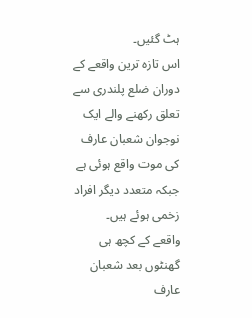ہٹ گئیں۔
اس تازہ ترین واقعے کے دوران ضلع پلندری سے تعلق رکھنے والے ایک نوجوان شعبان عارف کی موت واقع ہوئی ہے جبکہ متعدد دیگر افراد زخمی ہوئے ہیں۔
واقعے کے کچھ ہی گھنٹوں بعد شعبان عارف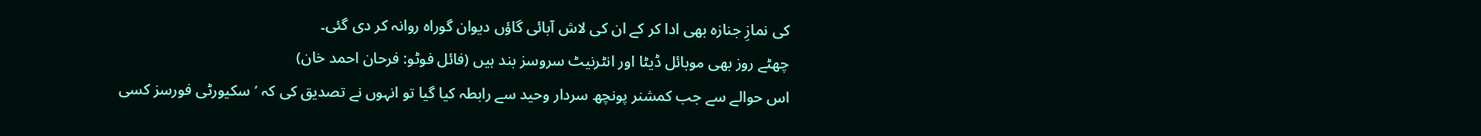کی نمازِ جنازہ بھی ادا کر کے ان کی لاش آبائی گاؤں دیوان گوراہ روانہ کر دی گئی۔
چھٹے روز بھی موبائل ڈیٹا اور انٹرنیٹ سروسز بند ہیں (فائل فوٹو: فرحان احمد خان)
اس حوالے سے جب کمشنر پونچھ سردار وحید سے رابطہ کیا گیا تو انہوں نے تصدیق کی کہ ’سکیورٹی فورسز کسی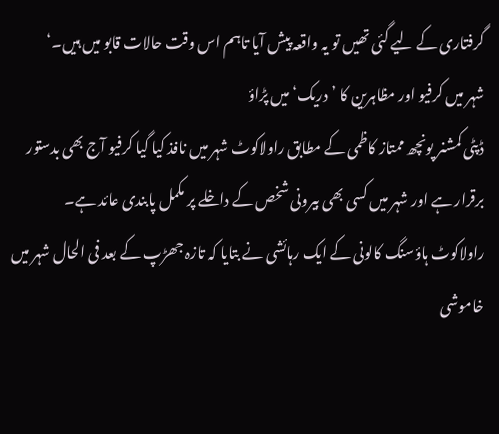گرفتاری کے لیے گئی تھیں تو یہ واقعہ پیش آیا تاہم اس وقت حالات قابو میں ہیں۔‘
شہر میں کرفیو اور مظاہرین کا ’دریک‘ میں پڑاؤ
ڈپٹی کمشنر پونچھ ممتاز کاظمی کے مطابق راولاکوٹ شہر میں نافذ کیا گیا کرفیو آج بھی بدستور برقرار ہے اور شہر میں کسی بھی بیرونی شخص کے داخلے پر مکمل پابندی عائد ہے۔
راولاکوٹ ہاؤسنگ کالونی کے ایک رہائشی نے بتایا کہ تازہ جھڑپ کے بعد فی الحال شہر میں خاموشی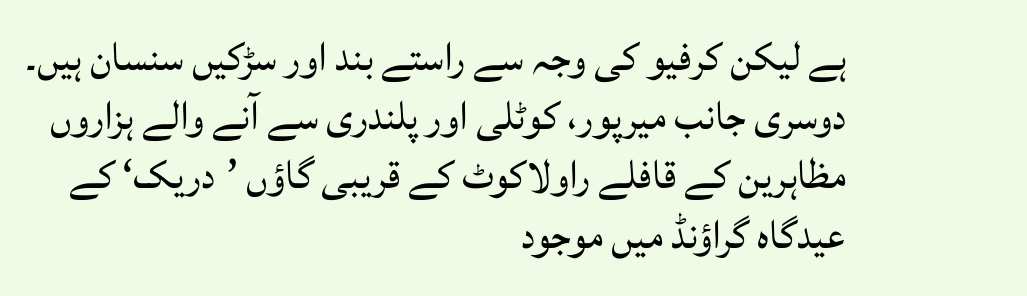ہے لیکن کرفیو کی وجہ سے راستے بند اور سڑکیں سنسان ہیں۔
دوسری جانب میرپور، کوٹلی اور پلندری سے آنے والے ہزاروں مظاہرین کے قافلے راولاکوٹ کے قریبی گاؤں ’دریک‘ کے عیدگاہ گراؤنڈ میں موجود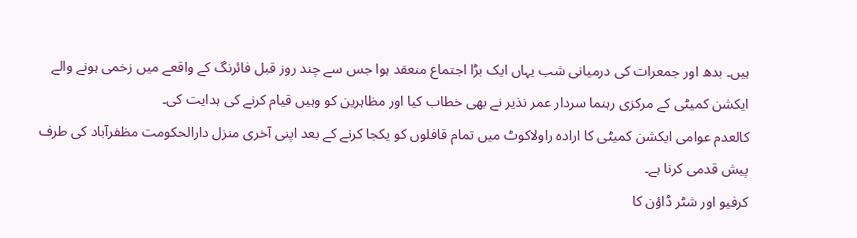ہیں۔ بدھ اور جمعرات کی درمیانی شب یہاں ایک بڑا اجتماع منعقد ہوا جس سے چند روز قبل فائرنگ کے واقعے میں زخمی ہونے والے ایکشن کمیٹی کے مرکزی رہنما سردار عمر نذیر نے بھی خطاب کیا اور مظاہرین کو وہیں قیام کرنے کی ہدایت کی۔
کالعدم عوامی ایکشن کمیٹی کا ارادہ راولاکوٹ میں تمام قافلوں کو یکجا کرنے کے بعد اپنی آخری منزل دارالحکومت مظفرآباد کی طرف پیش قدمی کرنا ہے۔
کرفیو اور شٹر ڈاؤن کا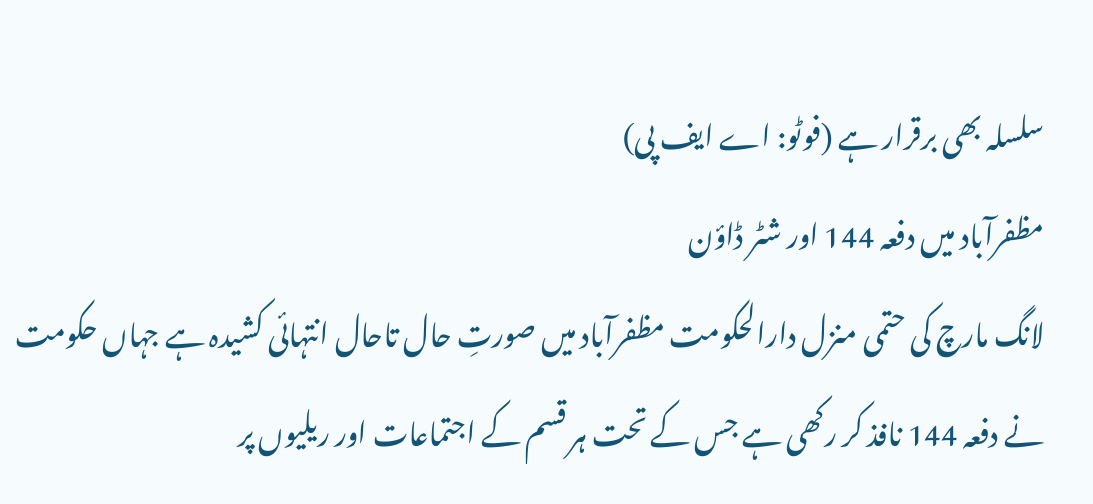سلسلہ بھی برقرار ہے (فوٹو: اے ایف پی)
مظفرآباد میں دفعہ 144 اور شٹر ڈاؤن
لانگ مارچ کی حتمی منزل دارالحکومت مظفرآباد میں صورتِ حال تاحال انتہائی کشیدہ ہے جہاں حکومت نے دفعہ 144 نافذ کر رکھی ہے جس کے تحت ہر قسم کے اجتماعات اور ریلیوں پر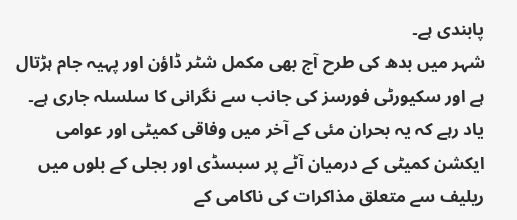پابندی ہے۔
شہر میں بدھ کی طرح آج بھی مکمل شٹر ڈاؤن اور پہیہ جام ہڑتال ہے اور سکیورٹی فورسز کی جانب سے نگرانی کا سلسلہ جاری ہے۔
یاد رہے کہ یہ بحران مئی کے آخر میں وفاقی کمیٹی اور عوامی ایکشن کمیٹی کے درمیان آٹے پر سبسڈی اور بجلی کے بلوں میں ریلیف سے متعلق مذاکرات کی ناکامی کے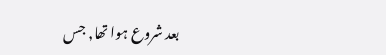بعد شروع ہوا تھا, جس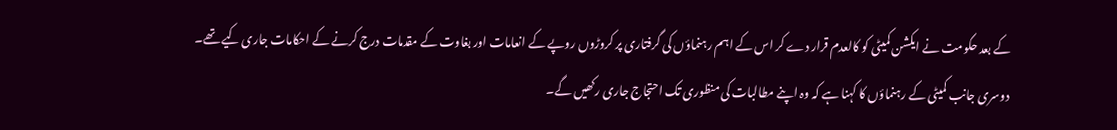کے بعد حکومت نے ایکشن کمیٹی کو کالعدم قرار دے کر اس کے اہم رہنماؤں کی گرفتاری پر کروڑوں روپے کے انعامات اور بغاوت کے مقدمات درج کرنے کے احکامات جاری کیے تھے۔
دوسری جانب کمیٹی کے رہنماؤں کا کہنا ہے کہ وہ اپنے مطالبات کی منظوری تک احتجاج جاری رکھیں گے۔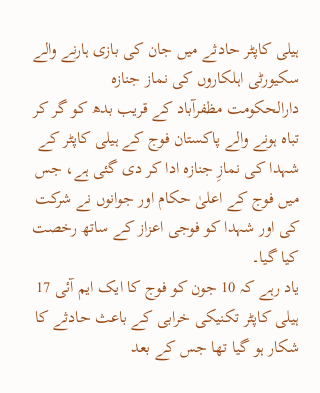ہیلی کاپٹر حادثے میں جان کی بازی ہارنے والے سکیورٹی اہلکاروں کی نماز جنازہ
دارالحکومت مظفرآباد کے قریب بدھ کو گر کر تباہ ہونے والے پاکستان فوج کے ہیلی کاپٹر کے شہدا کی نمازِ جنازہ ادا کر دی گئی ہے، جس میں فوج کے اعلیٰ حکام اور جوانوں نے شرکت کی اور شہدا کو فوجی اعزاز کے ساتھ رخصت کیا گیا۔
یاد رہے کہ 10 جون کو فوج کا ایک ایم آئی 17 ہیلی کاپٹر تکنیکی خرابی کے باعث حادثے کا شکار ہو گیا تھا جس کے بعد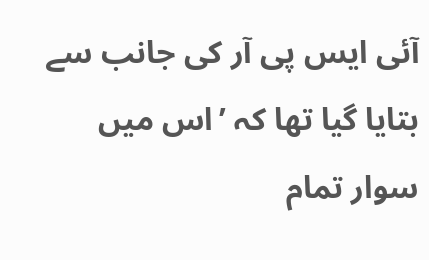آئی ایس پی آر کی جانب سے بتایا گیا تھا کہ ’اس میں سوار تمام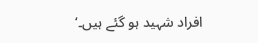افراد شہید ہو گئے ہیں۔‘